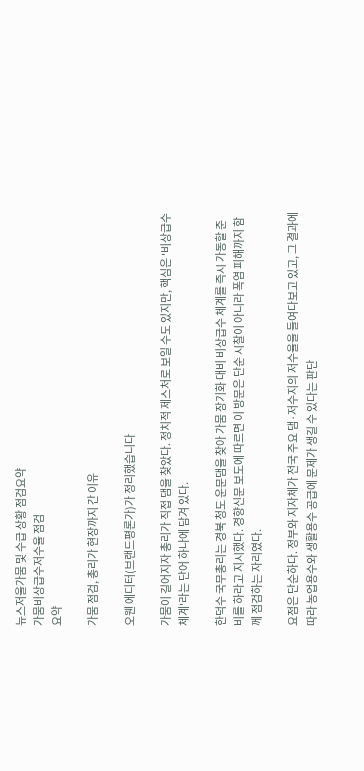뉴스저울가뭄 및 수급 상황 점검요약
가뭄비상급수저수율 점검
요약

가뭄 점검, 총리가 현장까지 간 이유

오웬 에디터(브랜드평론가)가 정리했습니다

가뭄이 길어지자 총리가 직접 댐을 찾았다. 정치적 제스처로 보일 수도 있지만, 핵심은 '비상급수 체계'라는 단어 하나에 담겨 있다.

한덕수 국무총리는 경북 청도 운문댐을 찾아 가뭄 장기화 대비 비상급수 체계를 즉시 가동할 준비를 하라고 지시했다. 경향신문 보도에 따르면 이 방문은 단순 시찰이 아니라 폭염 피해까지 함께 점검하는 자리였다.

요점은 단순하다. 정부와 지자체가 전국 주요 댐·저수지의 저수율을 들여다보고 있고, 그 결과에 따라 농업용수와 생활용수 공급에 문제가 생길 수 있다는 판단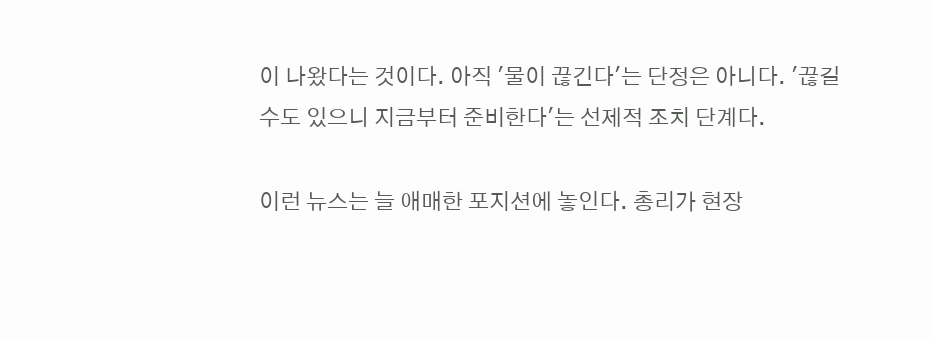이 나왔다는 것이다. 아직 '물이 끊긴다'는 단정은 아니다. '끊길 수도 있으니 지금부터 준비한다'는 선제적 조치 단계다.

이런 뉴스는 늘 애매한 포지션에 놓인다. 총리가 현장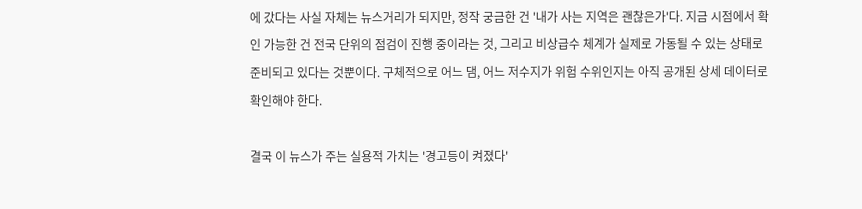에 갔다는 사실 자체는 뉴스거리가 되지만, 정작 궁금한 건 '내가 사는 지역은 괜찮은가'다. 지금 시점에서 확인 가능한 건 전국 단위의 점검이 진행 중이라는 것, 그리고 비상급수 체계가 실제로 가동될 수 있는 상태로 준비되고 있다는 것뿐이다. 구체적으로 어느 댐, 어느 저수지가 위험 수위인지는 아직 공개된 상세 데이터로 확인해야 한다.

결국 이 뉴스가 주는 실용적 가치는 '경고등이 켜졌다'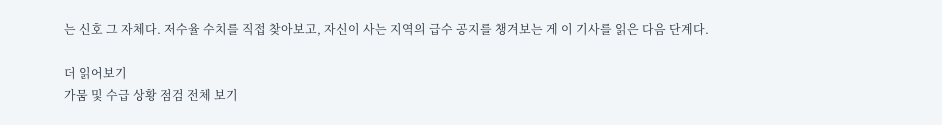는 신호 그 자체다. 저수율 수치를 직접 찾아보고, 자신이 사는 지역의 급수 공지를 챙겨보는 게 이 기사를 읽은 다음 단계다.

더 읽어보기
가뭄 및 수급 상황 점검 전체 보기